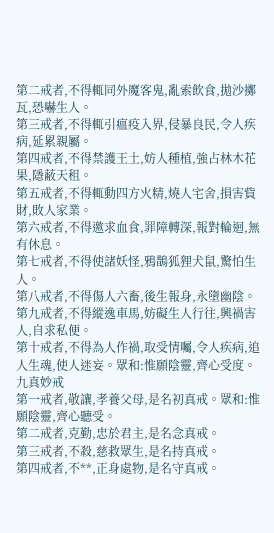第二戒者,不得輒同外魔客鬼,亂索飲食,拋沙擲瓦,恐嚇生人。
第三戒者,不得輒引瘟疫入界,侵暴良民,令人疾病,延累親屬。
第四戒者,不得禁護王土,妨人種植,強占林木花果,隱蔽天租。
第五戒者,不得輒動四方火精,燒人宅舍,損害貲財,敗人家業。
第六戒者,不得邀求血食,罪障轉深,報對輪迴,無有休息。
第七戒者,不得使諸妖怪,鴉鵲狐狸犬鼠,驚怕生人。
第八戒者,不得傷人六畜,後生報身,永墮幽陰。
第九戒者,不得縱逸車馬,妨礙生人行往,興禍害人,自求私便。
第十戒者,不得為人作禍,取受情囑,令人疾病,追人生魂,使人迷妄。眾和:惟願陰靈,齊心受度。
九真妙戒
第一戒者,敬讓,孝養父母,是名初真戒。眾和:惟願陰靈,齊心聽受。
第二戒者,克勤,忠於君主,是名念真戒。
第三戒者,不殺,慈救眾生,是名持真戒。
第四戒者,不**,正身處物,是名守真戒。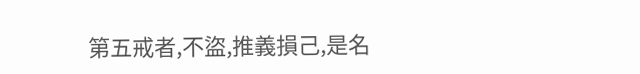第五戒者,不盜,推義損己,是名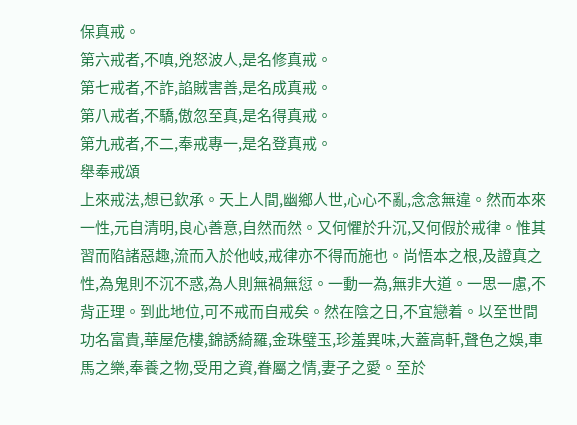保真戒。
第六戒者,不嗔,兇怒波人,是名修真戒。
第七戒者,不詐,諂賊害善,是名成真戒。
第八戒者,不驕,傲忽至真,是名得真戒。
第九戒者,不二,奉戒專一,是名登真戒。
舉奉戒頌
上來戒法,想已欽承。天上人間,幽鄉人世,心心不亂,念念無違。然而本來一性,元自清明,良心善意,自然而然。又何懼於升沉,又何假於戒律。惟其習而陷諸惡趣,流而入於他岐,戒律亦不得而施也。尚悟本之根,及證真之性,為鬼則不沉不惑,為人則無禍無愆。一動一為,無非大道。一思一慮,不背正理。到此地位,可不戒而自戒矣。然在陰之日,不宜戀着。以至世間功名富貴,華屋危樓,錦誘綺羅,金珠璧玉,珍羞異味,大蓋高軒,聲色之娛,車馬之樂,奉養之物,受用之資,眷屬之情,妻子之愛。至於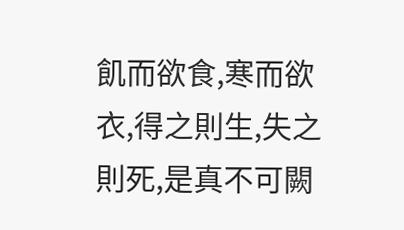飢而欲食,寒而欲衣,得之則生,失之則死,是真不可闕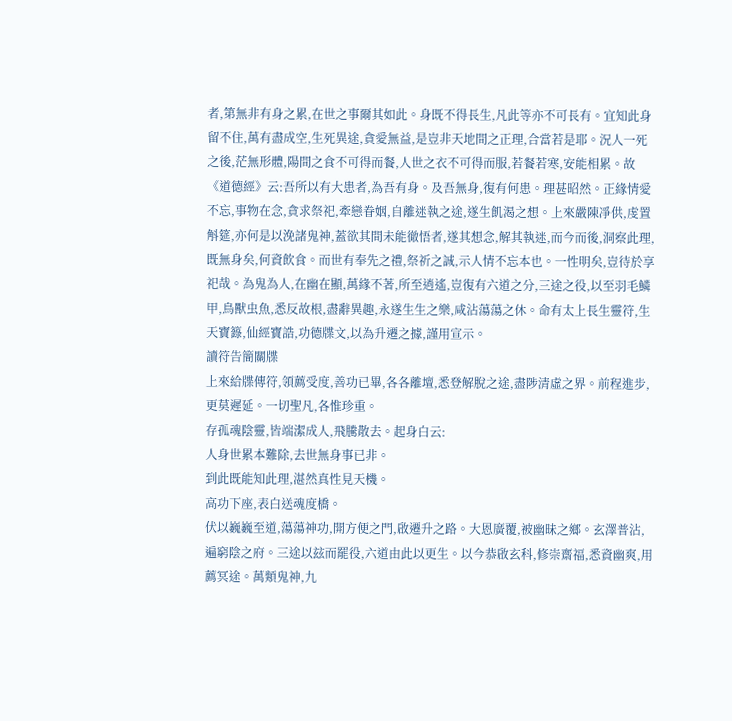者,第無非有身之累,在世之事爾其如此。身既不得長生,凡此等亦不可長有。宜知此身留不住,萬有盡成空,生死異途,貪愛無益,是豈非天地間之正理,合當若是耶。況人一死之後,茫無形體,陽間之食不可得而餐,人世之衣不可得而服,若餐若寒,安能相累。故《道德經》云:吾所以有大患者,為吾有身。及吾無身,復有何患。理甚昭然。正緣情愛不忘,事物在念,貪求祭祀,牽戀眷姻,自離迷執之途,遂生飢渴之想。上來嚴陳凈供,虔置斛筵,亦何是以浼諸鬼神,蓋欲其間未能徹悟者,遂其想念,解其執迷,而今而後,洞察此理,既無身矣,何資飲食。而世有奉先之禮,祭祈之誠,示人情不忘本也。一性明矣,豈待於享祀哉。為鬼為人,在幽在顯,萬緣不著,所至逍遙,豈復有六道之分,三途之役,以至羽毛鱗甲,鳥獸虫魚,悉反故根,盡辭異趣,永遂生生之樂,咸沾蕩蕩之休。命有太上長生靈符,生天寶籙,仙經寶誥,功德牒文,以為升遷之據,謹用宣示。
讀符告簡關牒
上來給牒傳符,領薦受度,善功已畢,各各離壇,悉登解脫之途,盡陟清虛之界。前程進步,更莫遲延。一切聖凡,各惟珍重。
存孤魂陰靈,皆端潔成人,飛騰散去。起身白云:
人身世累本難除,去世無身事已非。
到此既能知此理,湛然真性見天機。
高功下座,表白送魂度橋。
伏以巍巍至道,蕩蕩神功,開方便之門,啟遷升之路。大恩廣覆,被幽昧之鄉。玄澤普沾,遍窮陰之府。三途以玆而罷役,六道由此以更生。以今恭啟玄科,修崇齋福,悉資幽爽,用薦冥途。萬類鬼神,九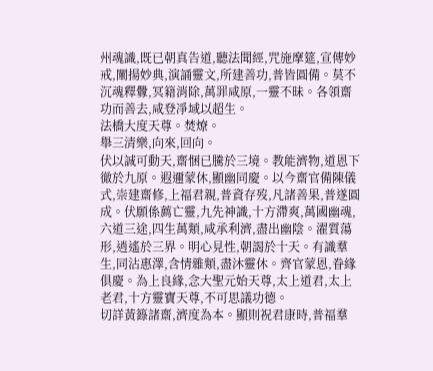州魂識,既已朝真告道,聽法聞經,咒施摩筵,宣傳妙戒,闡揚妙典,演誦靈文,所建善功,普皆圓備。莫不沉魂釋釁,冥籍消除,萬罪咸原,一靈不昧。各領齋功而善去,咸登凈域以超生。
法橋大度天尊。焚燎。
舉三清樂,向來,回向。
伏以誠可動天,齋悃已騰於三境。教能濟物,道恩下徹於九原。遐邇蒙休,顯幽同慶。以今齋官備陳儀式,崇建齋修,上福君親,普資存歿,凡諸善果,普遂圓成。伏願係薦亡靈,九先神識,十方滯爽,萬國幽魂,六道三途,四生萬類,咸承利濟,盡出幽陰。濯質蕩形,逍遙於三界。明心見性,朝謁於十天。有識羣生,同沾惠澤,含情雜類,盡沐靈休。齊官蒙恩,眷緣俱慶。為上良緣,念大聖元始天尊,太上道君,太上老君,十方靈寶天尊,不可思議功德。
切詳黃籙諸齋,濟度為本。顯則祝君康時,普福羣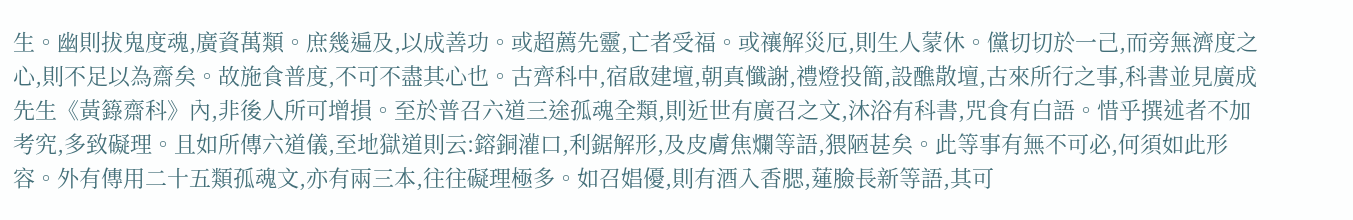生。幽則拔鬼度魂,廣資萬類。庶幾遍及,以成善功。或超薦先靈,亡者受福。或禳解災厄,則生人蒙休。儻切切於一己,而旁無濟度之心,則不足以為齋矣。故施食普度,不可不盡其心也。古齊科中,宿啟建壇,朝真懺謝,禮燈投簡,設醮散壇,古來所行之事,科書並見廣成先生《黃籙齋科》內,非後人所可增損。至於普召六道三途孤魂全類,則近世有廣召之文,沐浴有科書,咒食有白語。惜乎撰述者不加考究,多致礙理。且如所傳六道儀,至地獄道則云:鎔銅灌口,利鋸解形,及皮膚焦爛等語,猥陋甚矣。此等事有無不可必,何須如此形容。外有傳用二十五類孤魂文,亦有兩三本,往往礙理極多。如召娼優,則有酒入香腮,蓮臉長新等語,其可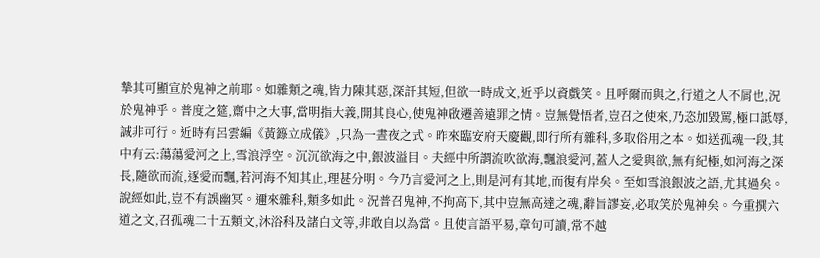摯其可顯宣於鬼神之前耶。如雜類之魂,皆力陳其惡,深訐其短,但欲一時成文,近乎以資戲笑。且呼爾而與之,行道之人不屑也,況於鬼神乎。普度之筵,齋中之大事,當明指大義,開其良心,使鬼神啟遷善遠罪之情。豈無覺悟者,豈召之使來,乃恣加毀罵,極口詆辱,誠非可行。近時有呂雲編《黃籙立成儀》,只為一晝夜之式。昨來臨安府天慶觀,即行所有雜科,多取俗用之本。如送孤魂一段,其中有云:蕩蕩愛河之上,雪浪浮空。沉沉欲海之中,銀波溢目。夫經中所謂流吹欲海,飄浪愛河,蓋人之愛與欲,無有紀極,如河海之深長,隨欲而流,逐愛而飄,若河海不知其止,理甚分明。今乃言愛河之上,則是河有其地,而復有岸矣。至如雪浪銀波之語,尤其過矣。說經如此,豈不有誤幽冥。邇來雜科,類多如此。況普召鬼神,不拘高下,其中豈無高達之魂,辭旨謬妄,必取笑於鬼神矣。今重撰六道之文,召孤魂二十五類文,沐浴科及諸白文等,非敢自以為當。且使言語平易,章句可讀,常不越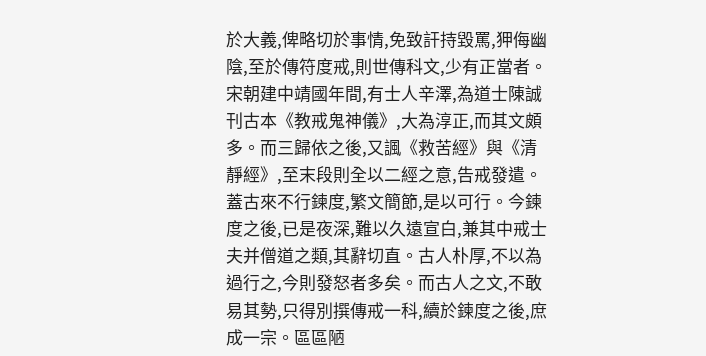於大義,俾略切於事情,免致訐持毀罵,狎侮幽陰,至於傳符度戒,則世傳科文,少有正當者。宋朝建中靖國年間,有士人辛澤,為道士陳誠刊古本《教戒鬼神儀》,大為淳正,而其文頗多。而三歸依之後,又諷《救苦經》與《清靜經》,至末段則全以二經之意,告戒發遣。蓋古來不行鍊度,繁文簡節,是以可行。今鍊度之後,已是夜深,難以久遠宣白,兼其中戒士夫并僧道之類,其辭切直。古人朴厚,不以為過行之,今則發怒者多矣。而古人之文,不敢易其勢,只得別撰傳戒一科,續於鍊度之後,庶成一宗。區區陋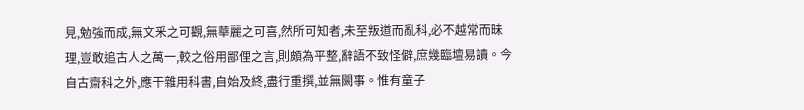見,勉強而成,無文釆之可觀,無華麗之可喜,然所可知者,未至叛道而亂科,必不越常而昧理,豈敢追古人之萬一,較之俗用鄙俚之言,則頗為平整,辭語不致怪僻,庶幾臨壇易讀。今自古齋科之外,應干雜用科書,自始及終,盡行重撰,並無闕事。惟有童子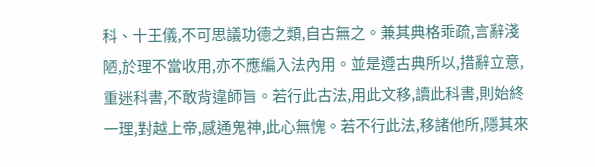科、十王儀,不可思議功德之類,自古無之。兼其典格乖疏,言辭淺陋,於理不當收用,亦不應編入法內用。並是遵古典所以,措辭立意,重迷科書,不敢背違師旨。若行此古法,用此文移,讀此科書,則始終一理,對越上帝,感通鬼神,此心無愧。若不行此法,移諸他所,隱其來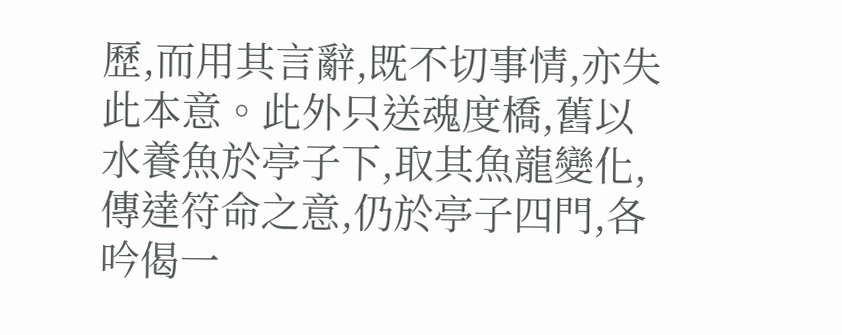歷,而用其言辭,既不切事情,亦失此本意。此外只送魂度橋,舊以水養魚於亭子下,取其魚龍變化,傳達符命之意,仍於亭子四門,各吟偈一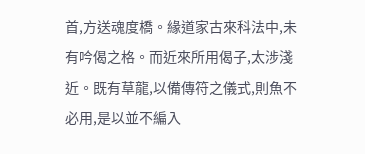首,方送魂度橋。緣道家古來科法中,未有吟偈之格。而近來所用偈子,太涉淺近。既有草龍,以備傳符之儀式,則魚不必用,是以並不編入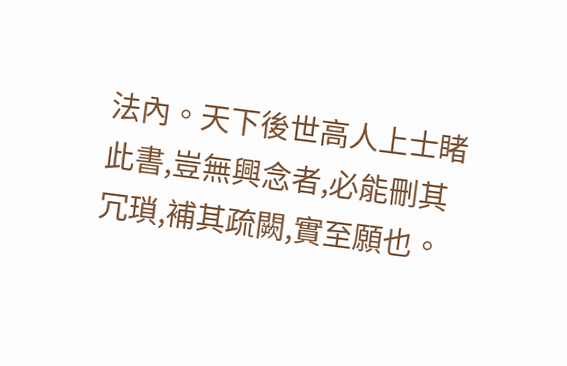法內。天下後世高人上士睹此書,豈無興念者,必能刪其冗瑣,補其疏闕,實至願也。